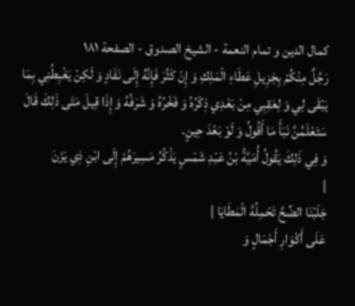كمال الدين و تمام النعمة - الشيخ الصدوق - الصفحة ١٨١
رَجُلٌ مِنْكُمْ بِجَزِيلِ عَطَاءِ الْمَلِكِ وَ إِنْ كَثُرَ فَإِنَّهُ إِلَى نَفَادٍ وَ لَكِنْ يَغْبِطُنِي بِمَا يَبْقَى لِي وَ لِعَقِبِي مِنْ بَعْدِي ذِكْرُهُ وَ فَخْرُهُ وَ شَرَفُهُ وَ إِذَا قِيلَ مَتَى ذَلِكَ قَالَ سَتَعْلَمُنَّ نَبَأَ مَا أَقُولُ وَ لَوْ بَعْدَ حِينٍ.
وَ فِي ذَلِكَ يَقُولُ أُمَيَّةُ بْنُ عَبْدِ شَمْسٍ يَذْكُرُ مَسِيرَهُمْ إِلَى ابْنِ ذِي يَزَنَ
|
جَلَبْنَا الضِّحَّ تَحْمِلُهُ الْمَطَايَا |
عَلَى أَكْوَارِ أَجْمَالٍ وَ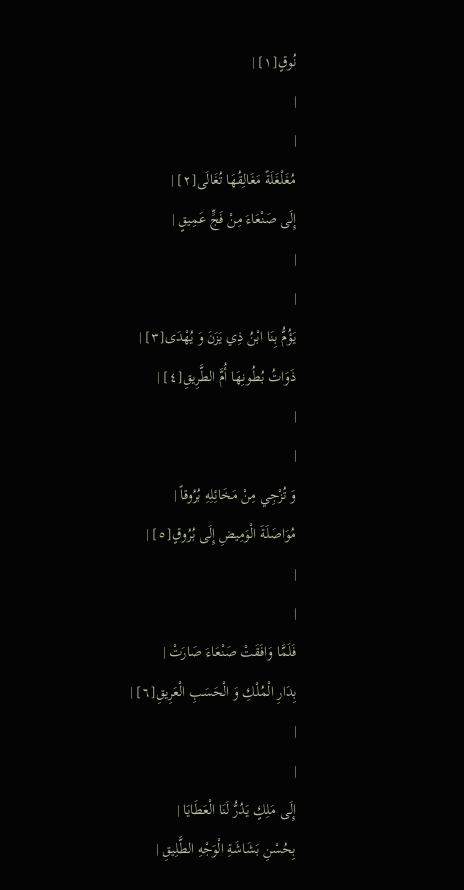نُوقٍ[١] |
|
|
مُغَلْغَلَةً مَغَالِقُهَا تُغَالَى[٢] |
إِلَى صَنْعَاءَ مِنْ فَجٍّ عَمِيقٍ |
|
|
يَؤُمُّ بِنَا ابْنُ ذِي يَزَنَ وَ يُهْدَى[٣] |
ذَوَاتُ بُطُونِهَا أُمَّ الطَّرِيقِ[٤] |
|
|
وَ تُزْجِي مِنْ مَخَائِلِهِ بُرُوقاً |
مُوَاصَلَةَ الْوَمِيضِ إِلَى بُرُوقٍ[٥] |
|
|
فَلَمَّا وَافَقَتْ صَنْعَاءَ صَارَتْ |
بِدَارِ الْمُلْكِ وَ الْحَسَبِ الْعَرِيقِ[٦] |
|
|
إِلَى مَلِكٍ يَدُرُّ لَنَا الْعَطَايَا |
بِحُسْنِ بَشَاشَةِ الْوَجْهِ الطَّلِيقِ |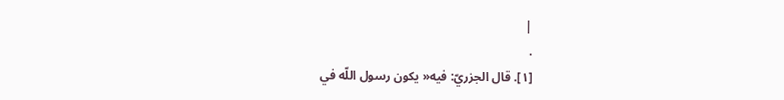|
.
[١]. قال الجزريّ: فيه« يكون رسول اللّه في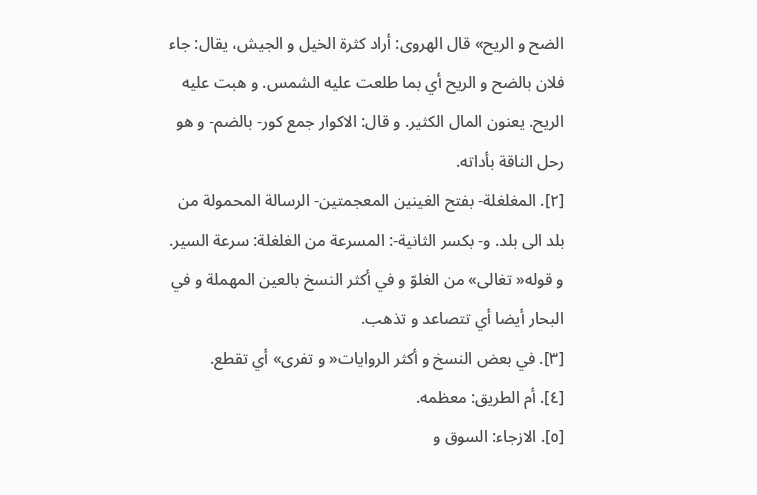الضح و الريح» قال الهروى: أراد كثرة الخيل و الجيش، يقال: جاء فلان بالضح و الريح أي بما طلعت عليه الشمس. و هبت عليه الريح. يعنون المال الكثير. و قال: الاكوار جمع كور- بالضم- و هو رحل الناقة بأداته.
[٢]. المغلغلة- بفتح الغينين المعجمتين- الرسالة المحمولة من بلد الى بلد. و- بكسر الثانية-: المسرعة من الغلغلة: سرعة السير. و قوله« تغالى» من الغلوّ و في أكثر النسخ بالعين المهملة و في البحار أيضا أي تتصاعد و تذهب.
[٣]. في بعض النسخ و أكثر الروايات« و تفرى» أي تقطع.
[٤]. أم الطريق: معظمه.
[٥]. الازجاء: السوق و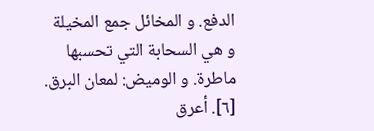الدفع. و المخائل جمع المخيلة و هي السحابة التي تحسبها ماطرة. و الوميض: لمعان البرق.
[٦]. أعرق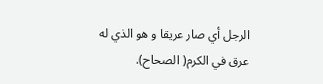الرجل أي صار عريقا و هو الذي له عرق في الكرم( الصحاح).